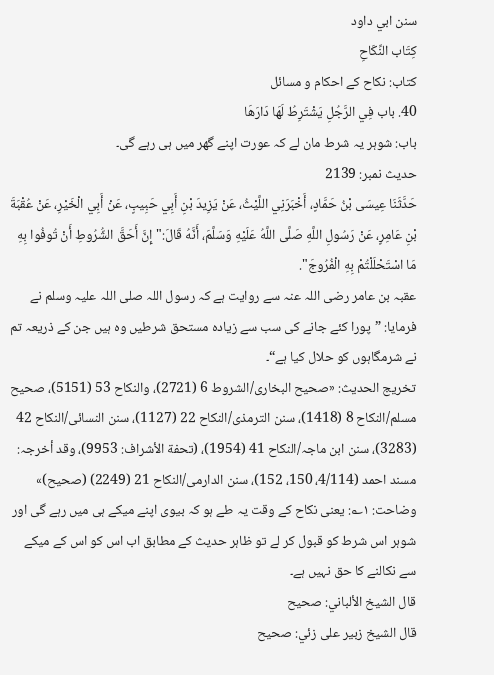سنن ابي داود
كِتَاب النِّكَاحِ
کتاب: نکاح کے احکام و مسائل
40. باب فِي الرَّجُلِ يَشْتَرِطُ لَهَا دَارَهَا
باب: شوہر یہ شرط مان لے کہ عورت اپنے گھر میں ہی رہے گی۔
حدیث نمبر: 2139
حَدَّثَنَا عِيسَى بْنُ حَمَّادٍ، أَخْبَرَنِي اللَّيْثُ، عَنْ يَزِيدَ بْنِ أَبِي حَبِيبٍ، عَنْ أَبِي الْخَيْرِ، عَنْ عُقْبَةَ بْنِ عَامِرٍ، عَنْ رَسُولِ اللَّهِ صَلَّى اللَّهُ عَلَيْهِ وَسَلَّمَ، أَنَّهُ قَالَ:" إِنَّ أَحَقَّ الشُّرُوطِ أَنْ تُوفُوا بِهِ مَا اسْتَحْلَلْتُمْ بِهِ الْفُرُوجَ".
عقبہ بن عامر رضی اللہ عنہ سے روایت ہے کہ رسول اللہ صلی اللہ علیہ وسلم نے فرمایا: ”پورا کئے جانے کی سب سے زیادہ مستحق شرطیں وہ ہیں جن کے ذریعہ تم نے شرمگاہوں کو حلال کیا ہے“۔
تخریج الحدیث: «صحیح البخاری/الشروط 6 (2721)، والنکاح 53 (5151)، صحیح مسلم/النکاح 8 (1418)، سنن الترمذی/النکاح 22 (1127)، سنن النسائی/النکاح 42 (3283)، سنن ابن ماجہ/النکاح 41 (1954)، (تحفة الأشراف: 9953)، وقد أخرجہ: مسند احمد (4/114، 150، 152)، سنن الدارمی/النکاح 21 (2249) (صحیح)»
وضاحت: ۱؎: یعنی نکاح کے وقت یہ طے ہو کہ بیوی اپنے میکے ہی میں رہے گی اور شوہر اس شرط کو قبول کر لے تو ظاہر حدیث کے مطابق اب اس کو اس کے میکے سے نکالنے کا حق نہیں ہے۔
قال الشيخ الألباني: صحيح
قال الشيخ زبير على زئي: صحيح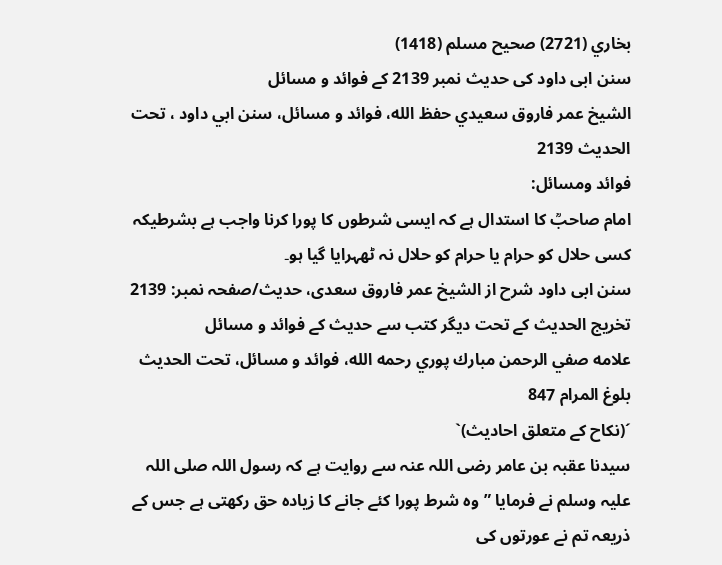بخاري (2721) صحيح مسلم (1418)
سنن ابی داود کی حدیث نمبر 2139 کے فوائد و مسائل
الشيخ عمر فاروق سعيدي حفظ الله، فوائد و مسائل، سنن ابي داود ، تحت الحديث 2139
فوائد ومسائل:
امام صاحبؒ کا استدال ہے کہ ایسی شرطوں کا پورا کرنا واجب ہے بشرطیکہ کسی حلال کو حرام یا حرام کو حلال نہ ٹھہرایا گیا ہو۔
سنن ابی داود شرح از الشیخ عمر فاروق سعدی، حدیث/صفحہ نمبر: 2139
تخریج الحدیث کے تحت دیگر کتب سے حدیث کے فوائد و مسائل
علامه صفي الرحمن مبارك پوري رحمه الله، فوائد و مسائل، تحت الحديث بلوغ المرام 847
´(نکاح کے متعلق احادیث)`
سیدنا عقبہ بن عامر رضی اللہ عنہ سے روایت ہے کہ رسول اللہ صلی اللہ علیہ وسلم نے فرمایا ”وہ شرط پورا کئے جانے کا زیادہ حق رکھتی ہے جس کے ذریعہ تم نے عورتوں کی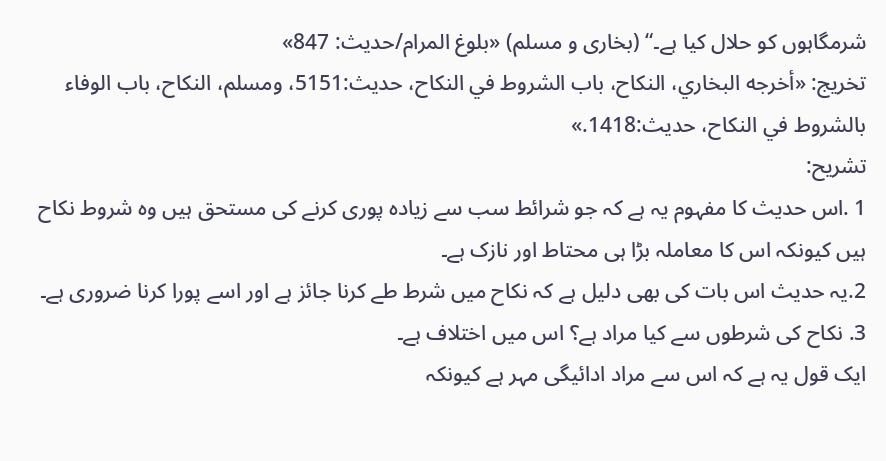شرمگاہوں کو حلال کیا ہے۔“ (بخاری و مسلم) «بلوغ المرام/حدیث: 847»
تخریج: «أخرجه البخاري، النكاح، باب الشروط في النكاح، حديث:5151، ومسلم، النكاح، باب الوفاء بالشروط في النكاح، حديث:1418.»
تشریح:
1 .اس حدیث کا مفہوم یہ ہے کہ جو شرائط سب سے زیادہ پوری کرنے کی مستحق ہیں وہ شروط نکاح ہیں کیونکہ اس کا معاملہ بڑا ہی محتاط اور نازک ہے۔
2.یہ حدیث اس بات کی بھی دلیل ہے کہ نکاح میں شرط طے کرنا جائز ہے اور اسے پورا کرنا ضروری ہے۔
3. نکاح کی شرطوں سے کیا مراد ہے؟ اس میں اختلاف ہے۔
ایک قول یہ ہے کہ اس سے مراد ادائیگی مہر ہے کیونکہ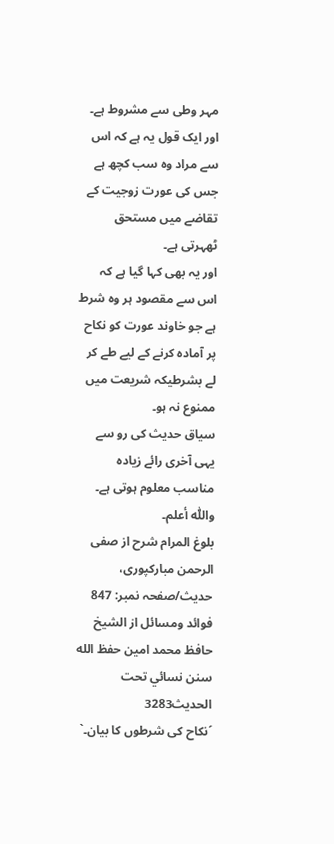مہر وطی سے مشروط ہے۔
اور ایک قول یہ ہے کہ اس سے مراد وہ سب کچھ ہے جس کی عورت زوجیت کے تقاضے میں مستحق ٹھہرتی ہے۔
اور یہ بھی کہا گیا ہے کہ اس سے مقصود ہر وہ شرط ہے جو خاوند عورت کو نکاح پر آمادہ کرنے کے لیے طے کر لے بشرطیکہ شریعت میں ممنوع نہ ہو۔
سیاق حدیث کی رو سے یہی آخری رائے زیادہ مناسب معلوم ہوتی ہے۔
واللّٰہ أعلم۔
بلوغ المرام شرح از صفی الرحمن مبارکپوری، حدیث/صفحہ نمبر: 847
فوائد ومسائل از الشيخ حافظ محمد امين حفظ الله سنن نسائي تحت الحديث3283
´نکاح کی شرطوں کا بیان۔`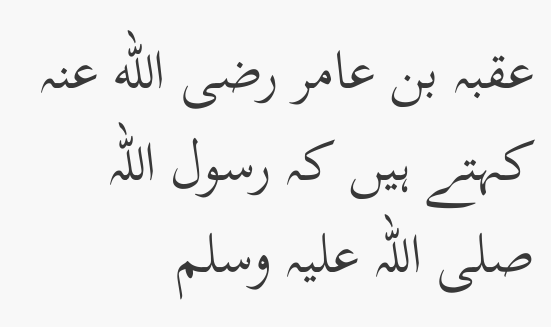عقبہ بن عامر رضی الله عنہ کہتے ہیں کہ رسول اللہ صلی اللہ علیہ وسلم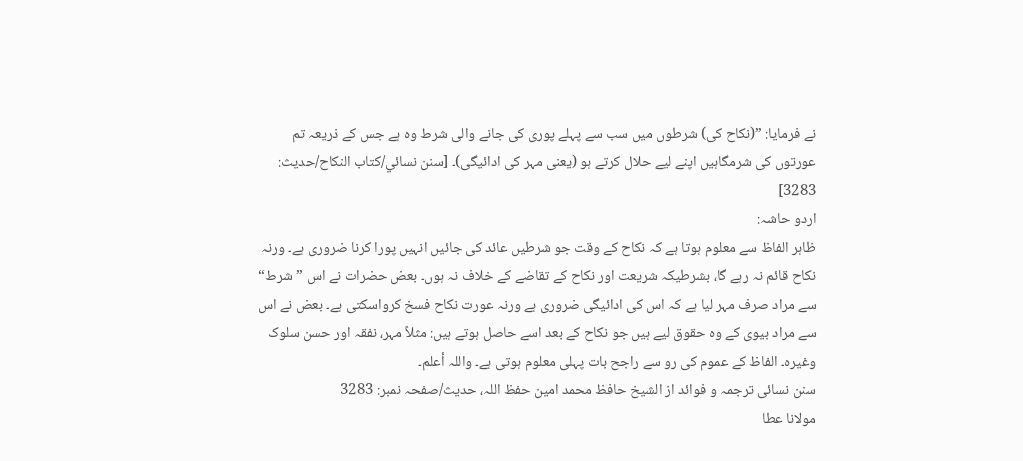نے فرمایا: ”(نکاح کی) شرطوں میں سب سے پہلے پوری کی جانے والی شرط وہ ہے جس کے ذریعہ تم عورتوں کی شرمگاہیں اپنے لیے حلال کرتے ہو (یعنی مہر کی ادائیگی)۔ [سنن نسائي/كتاب النكاح/حدیث: 3283]
اردو حاشہ:
ظاہر الفاظ سے معلوم ہوتا ہے کہ نکاح کے وقت جو شرطیں عائد کی جائیں انہیں پورا کرنا ضروری ہے۔ ورنہ نکاح قائم نہ رہے گا، بشرطیکہ شریعت اور نکاح کے تقاضے کے خلاف نہ ہوں۔ بعض حضرات نے اس ”شرط“ سے مراد صرف مہر لیا ہے کہ اس کی ادائیگی ضروری ہے ورنہ عورت نکاح فسخ کرواسکتی ہے۔ بعض نے اس سے مراد بیوی کے وہ حقوق لیے ہیں جو نکاح کے بعد اسے حاصل ہوتے ہیں: مثلاً مہر، نفقہ اور حسن سلوک وغیرہ۔ الفاظ کے عموم کی رو سے راجح بات پہلی معلوم ہوتی ہے۔ واللہ أعلم۔
سنن نسائی ترجمہ و فوائد از الشیخ حافظ محمد امین حفظ اللہ، حدیث/صفحہ نمبر: 3283
مولانا عطا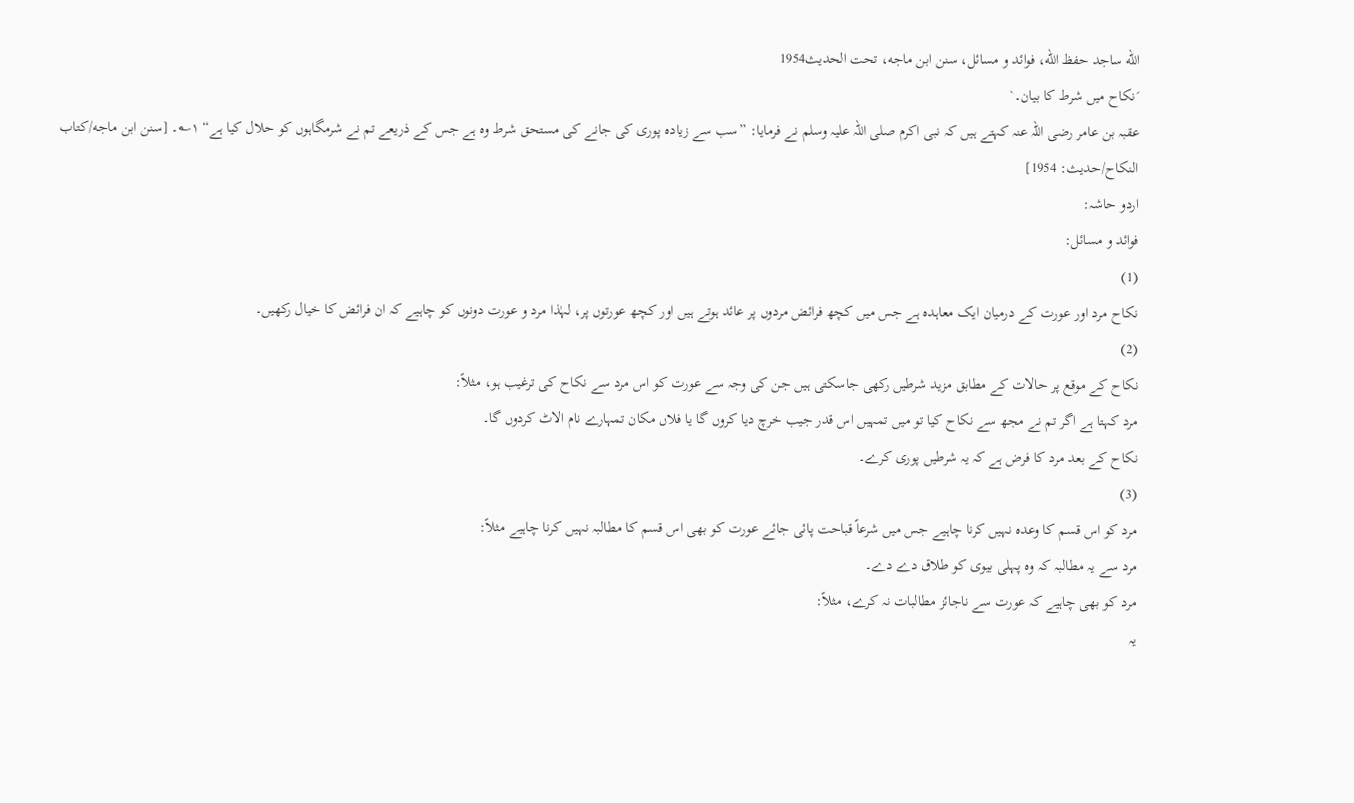الله ساجد حفظ الله، فوائد و مسائل، سنن ابن ماجه، تحت الحديث1954
´نکاح میں شرط کا بیان۔`
عقبہ بن عامر رضی اللہ عنہ کہتے ہیں کہ نبی اکرم صلی اللہ علیہ وسلم نے فرمایا: ”سب سے زیادہ پوری کی جانے کی مستحق شرط وہ ہے جس کے ذریعے تم نے شرمگاہوں کو حلال کیا ہے“ ۱؎۔ [سنن ابن ماجه/كتاب النكاح/حدیث: 1954]
اردو حاشہ:
فوائد و مسائل:
(1)
نکاح مرد اور عورت کے درمیان ایک معاہدہ ہے جس میں کچھ فرائض مردوں پر عائد ہوتے ہیں اور کچھ عورتوں پر، لہٰذا مرد و عورت دونوں کو چاہیے کہ ان فرائض کا خیال رکھیں۔
(2)
نکاح کے موقع پر حالات کے مطابق مزید شرطیں رکھی جاسکتی ہیں جن کی وجہ سے عورت کو اس مرد سے نکاح کی ترغیب ہو، مثلاً:
مرد کہتا ہے اگر تم نے مجھ سے نکاح کیا تو میں تمہیں اس قدر جیب خرچ دیا کروں گا یا فلاں مکان تمہارے نام الاٹ کردوں گا۔
نکاح کے بعد مرد کا فرض ہے کہ یہ شرطیں پوری کرے۔
(3)
مرد کو اس قسم کا وعدہ نہیں کرنا چاہیے جس میں شرعاً قباحت پائی جائے عورت کو بھی اس قسم کا مطالبہ نہیں کرنا چاہیے مثلاً:
مرد سے یہ مطالبہ کہ وہ پہلی بیوی کو طلاق دے دے۔
مرد کو بھی چاہیے کہ عورت سے ناجائز مطالبات نہ کرے، مثلاً:
یہ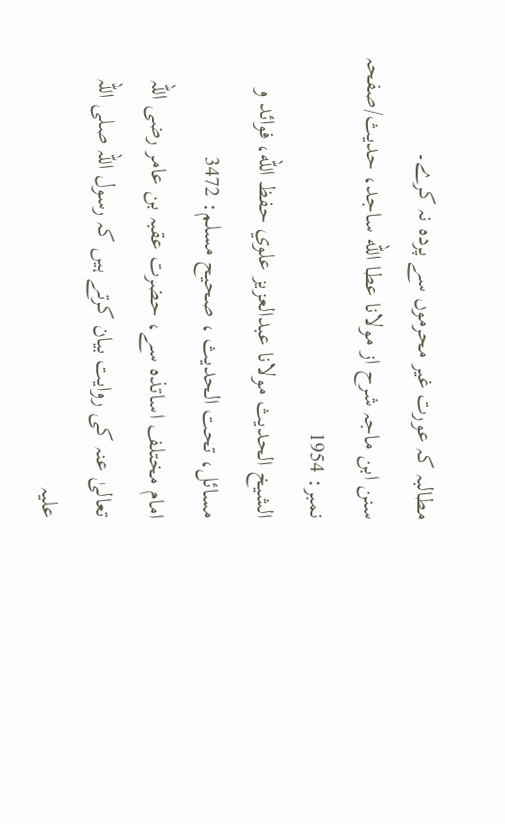مطالبہ کہ عورت غیر محرموں سے پردہ نہ کرے۔
سنن ابن ماجہ شرح از مولانا عطا الله ساجد، حدیث/صفحہ نمبر: 1954
الشيخ الحديث مولانا عبدالعزيز علوي حفظ الله، فوائد و مسائل، تحت الحديث ، صحيح مسلم: 3472
امام مختلف اساتذہ سے، حضرت عقبہ بن عامر رضی اللہ تعالیٰ عنہ کی روایت بیان کرتے ہیں کہ رسول اللہ صلی اللہ علیہ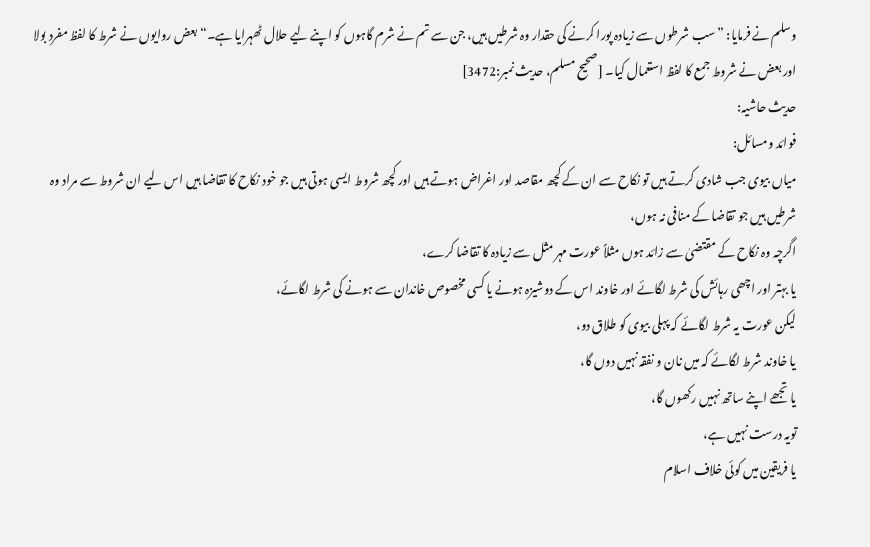وسلم نے فرمایا: ”سب شرطوں سے زیادہ پورا کرنے کی حقدار وہ شرطیں ہیں، جن سے تم نے شرم گاہوں کو اپنے لیے حلال ٹھہرایا ہے۔“ بعض روایوں نے شرط کا لفظ مفرد بولا اور بعض نے شروط جمع کا لفظ استعمال کیا۔ [صحيح مسلم، حديث نمبر:3472]
حدیث حاشیہ:
فوائد ومسائل:
میاں بیوی جب شادی کرتے ہیں تو نکاح سے ان کے کچھ مقاصد اور اغراض ہوتے ہیں اور کچھ شروط ایسی ہوتی ہیں جو خود نکاح کا تقاضا ہیں اس لیے ان شروط سے مراد وہ شرطیں ہیں جو تقاضا کے منافی نہ ہوں،
اگرچہ وہ نکاح کے مقتضیٰ سے زائد ہوں مثلاً عورت مہر مثل سے زیادہ کا تقاضا کرے،
یا بہتر اور اچھی رہائش کی شرط لگائے اور خاوند اس کے دوشیزہ ہونے یا کسی مخصوص خاندان سے ہونے کی شرط لگائے،
لیکن عورت یہ شرط لگائے کہ پہلی بیوی کو طلاق دو،
یا خاوند شرط لگائے کہ میں نان و نفقہ نہیں دوں گا،
یا تجھے اپنے ساتھ نہیں رکھوں گا،
تویہ درست نہیں ہے،
یا فریقین میں کوئی خلاف اسلام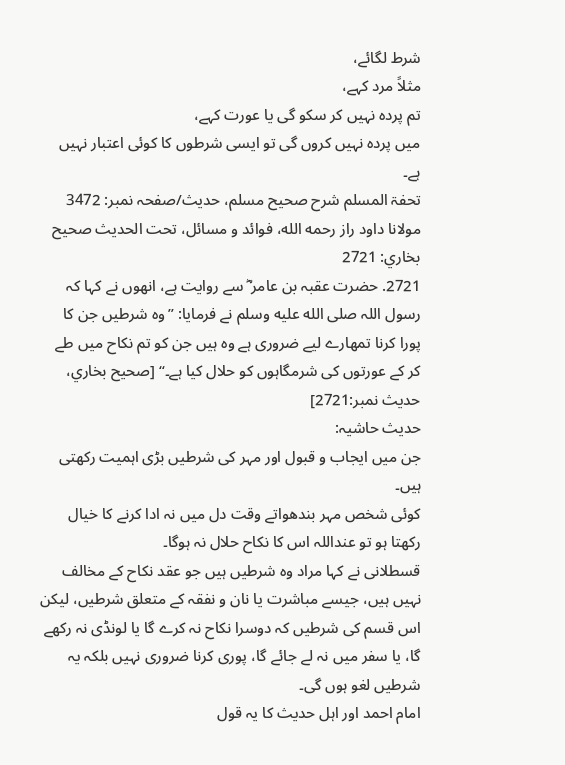شرط لگائے،
مثلاً مرد کہے،
تم پردہ نہیں کر سکو گی یا عورت کہے،
میں پردہ نہیں کروں گی تو ایسی شرطوں کا کوئی اعتبار نہیں ہے۔
تحفۃ المسلم شرح صحیح مسلم، حدیث/صفحہ نمبر: 3472
مولانا داود راز رحمه الله، فوائد و مسائل، تحت الحديث صحيح بخاري: 2721
2721. حضرت عقبہ بن عامر ؓ سے روایت ہے، انھوں نے کہا کہ رسول اللہ صلى الله عليه وسلم نے فرمایا: ”وہ شرطیں جن کا پورا کرنا تمھارے لیے ضروری ہے وہ ہیں جن کو تم نکاح میں طے کر کے عورتوں کی شرمگاہوں کو حلال کیا ہے۔“ [صحيح بخاري، حديث نمبر:2721]
حدیث حاشیہ:
جن میں ایجاب و قبول اور مہر کی شرطیں بڑی اہمیت رکھتی ہیں۔
کوئی شخص مہر بندھواتے وقت دل میں نہ ادا کرنے کا خیال رکھتا ہو تو عنداللہ اس کا نکاح حلال نہ ہوگا۔
قسطلانی نے کہا مراد وہ شرطیں ہیں جو عقد نکاح کے مخالف نہیں ہیں، جیسے مباشرت یا نان و نفقہ کے متعلق شرطیں، لیکن اس قسم کی شرطیں کہ دوسرا نکاح نہ کرے گا یا لونڈی نہ رکھے گا، یا سفر میں نہ لے جائے گا، پوری کرنا ضروری نہیں بلکہ یہ شرطیں لغو ہوں گی۔
امام احمد اور اہل حدیث کا یہ قول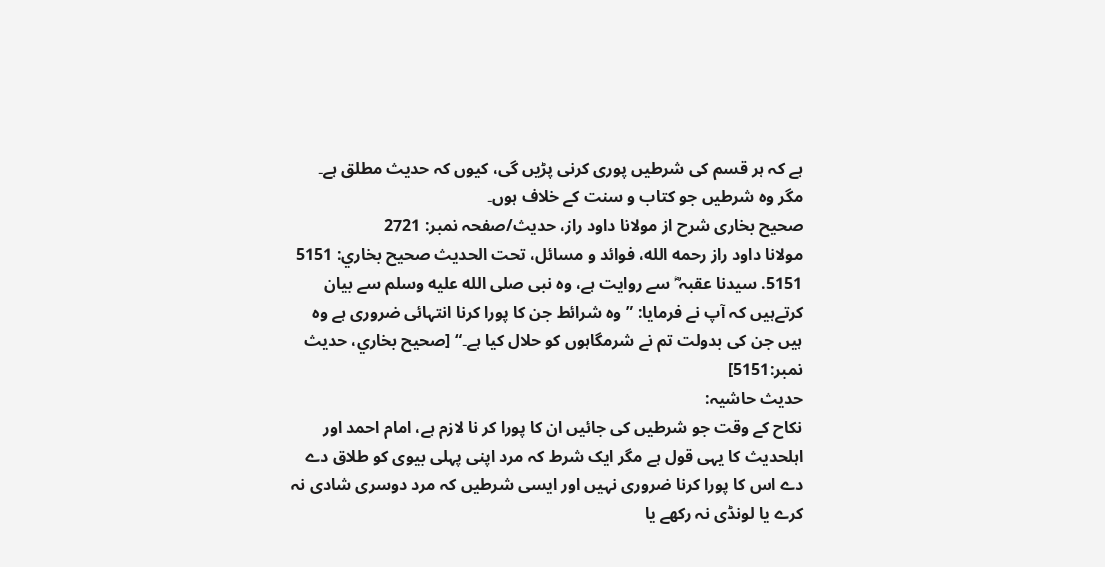ہے کہ ہر قسم کی شرطیں پوری کرنی پڑیں گی، کیوں کہ حدیث مطلق ہے۔
مگر وہ شرطیں جو کتاب و سنت کے خلاف ہوں۔
صحیح بخاری شرح از مولانا داود راز، حدیث/صفحہ نمبر: 2721
مولانا داود راز رحمه الله، فوائد و مسائل، تحت الحديث صحيح بخاري: 5151
5151. سیدنا عقبہ ؓ سے روایت ہے، وہ نبی صلى الله عليه وسلم سے بیان کرتےہیں کہ آپ نے فرمایا: ”وہ شرائط جن کا پورا کرنا انتہائی ضروری ہے وہ ہیں جن کی بدولت تم نے شرمگاہوں کو حلال کیا ہے۔“ [صحيح بخاري، حديث نمبر:5151]
حدیث حاشیہ:
نکاح کے وقت جو شرطیں کی جائيں ان کا پورا کر نا لازم ہے، امام احمد اور اہلحدیث کا یہی قول ہے مگر ایک شرط کہ مرد اپنی پہلی بیوی کو طلاق دے دے اس کا پورا کرنا ضروری نہیں اور ایسی شرطیں کہ مرد دوسری شادی نہ کرے یا لونڈی نہ رکھے یا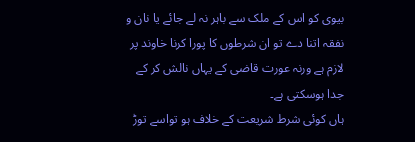بیوی کو اس کے ملک سے باہر نہ لے جائے یا نان و نفقہ اتنا دے تو ان شرطوں کا پورا کرنا خاوند پر لازم ہے ورنہ عورت قاضی کے یہاں نالش کر کے جدا ہوسکتی ہے۔
ہاں کوئی شرط شریعت کے خلاف ہو تواسے توڑ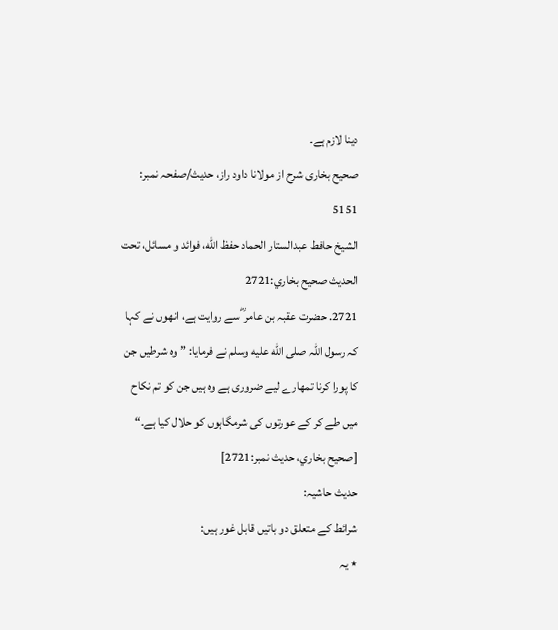دینا لازم ہے۔
صحیح بخاری شرح از مولانا داود راز، حدیث/صفحہ نمبر: 5151
الشيخ حافط عبدالستار الحماد حفظ الله، فوائد و مسائل، تحت الحديث صحيح بخاري:2721
2721. حضرت عقبہ بن عامر ؓ سے روایت ہے، انھوں نے کہا کہ رسول اللہ صلى الله عليه وسلم نے فرمایا: ”وہ شرطیں جن کا پورا کرنا تمھارے لیے ضروری ہے وہ ہیں جن کو تم نکاح میں طے کر کے عورتوں کی شرمگاہوں کو حلال کیا ہے۔“ [صحيح بخاري، حديث نمبر:2721]
حدیث حاشیہ:
شرائط کے متعلق دو باتیں قابل غور ہیں:
٭ یہ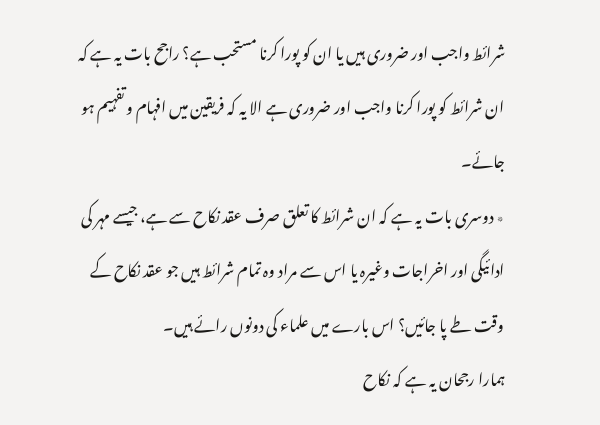شرائط واجب اور ضروری ہیں یا ان کو پورا کرنا مستحب ہے؟ راجح بات یہ ہے کہ ان شرائط کو پورا کرنا واجب اور ضروری ہے الا یہ کہ فریقین میں افہام و تفہیم ہو جائے۔
٭ دوسری بات یہ ہے کہ ان شرائط کا تعلق صرف عقد نکاح سے ہے، جیسے مہر کی ادائیگی اور اخراجات وغیرہ یا اس سے مراد وہ تمام شرائط ہیں جو عقد نکاح کے وقت طے پا جائیں؟ اس بارے میں علماء کی دونوں رائے ہیں۔
ہمارا رجحان یہ ہے کہ نکاح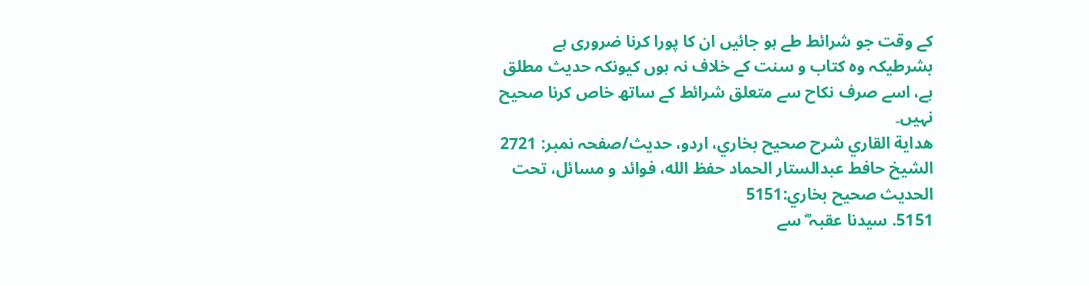کے وقت جو شرائط طے ہو جائیں ان کا پورا کرنا ضروری ہے بشرطیکہ وہ کتاب و سنت کے خلاف نہ ہوں کیونکہ حدیث مطلق ہے، اسے صرف نکاح سے متعلق شرائط کے ساتھ خاص کرنا صحیح نہیں۔
هداية القاري شرح صحيح بخاري، اردو، حدیث/صفحہ نمبر: 2721
الشيخ حافط عبدالستار الحماد حفظ الله، فوائد و مسائل، تحت الحديث صحيح بخاري:5151
5151. سیدنا عقبہ ؓ سے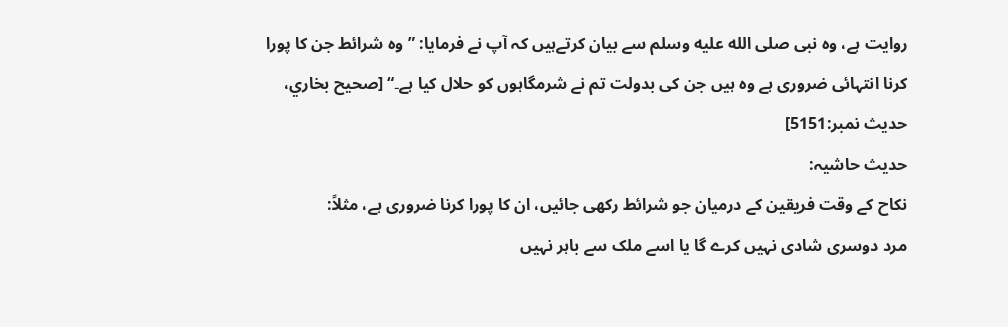روایت ہے، وہ نبی صلى الله عليه وسلم سے بیان کرتےہیں کہ آپ نے فرمایا: ”وہ شرائط جن کا پورا کرنا انتہائی ضروری ہے وہ ہیں جن کی بدولت تم نے شرمگاہوں کو حلال کیا ہے۔“ [صحيح بخاري، حديث نمبر:5151]
حدیث حاشیہ:
نکاح کے وقت فریقین کے درمیان جو شرائط رکھی جائیں، ان کا پورا کرنا ضروری ہے، مثلاً:
مرد دوسری شادی نہیں کرے گا یا اسے ملک سے باہر نہیں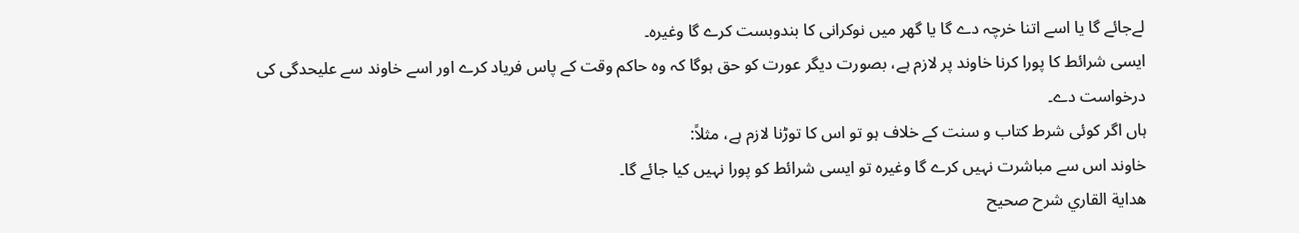لےجائے گا یا اسے اتنا خرچہ دے گا یا گھر میں نوکرانی کا بندوبست کرے گا وغیرہ۔
ایسی شرائط کا پورا کرنا خاوند پر لازم ہے، بصورت دیگر عورت کو حق ہوگا کہ وہ حاکم وقت کے پاس فریاد کرے اور اسے خاوند سے علیحدگی کی درخواست دے۔
ہاں اگر کوئی شرط کتاب و سنت کے خلاف ہو تو اس کا توڑنا لازم ہے، مثلاً:
خاوند اس سے مباشرت نہیں کرے گا وغیرہ تو ایسی شرائط کو پورا نہیں کیا جائے گا۔
هداية القاري شرح صحيح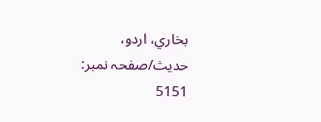بخاري، اردو، حدیث/صفحہ نمبر: 5151